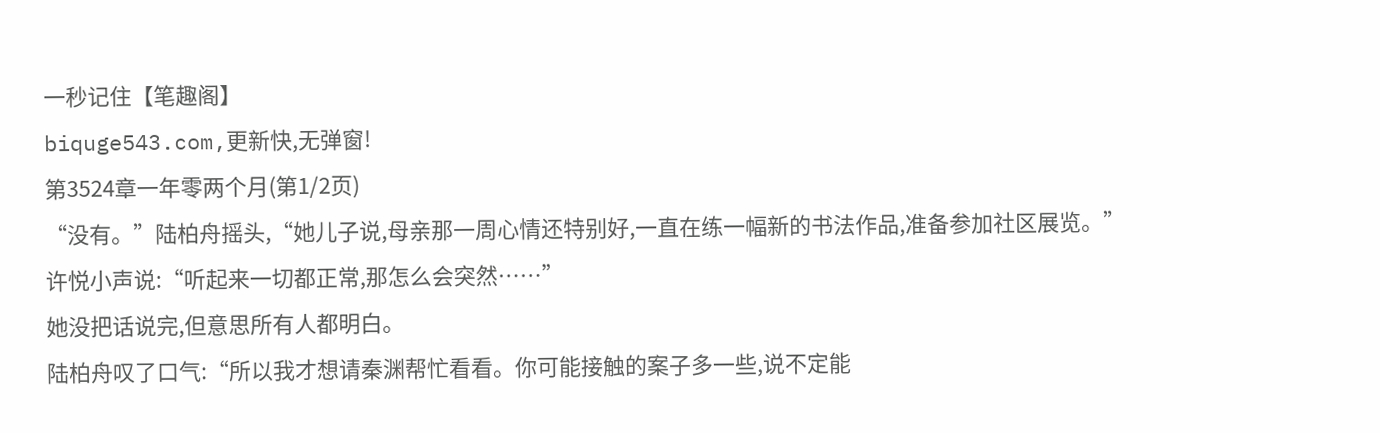一秒记住【笔趣阁】
biquge543.com,更新快,无弹窗!
第3524章一年零两个月(第1/2页)
“没有。”陆柏舟摇头,“她儿子说,母亲那一周心情还特别好,一直在练一幅新的书法作品,准备参加社区展览。”
许悦小声说:“听起来一切都正常,那怎么会突然……”
她没把话说完,但意思所有人都明白。
陆柏舟叹了口气:“所以我才想请秦渊帮忙看看。你可能接触的案子多一些,说不定能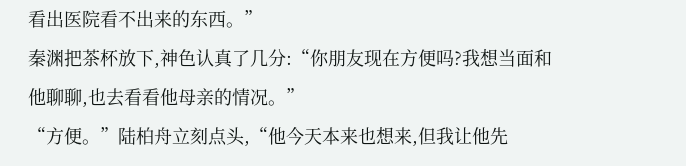看出医院看不出来的东西。”
秦渊把茶杯放下,神色认真了几分:“你朋友现在方便吗?我想当面和他聊聊,也去看看他母亲的情况。”
“方便。”陆柏舟立刻点头,“他今天本来也想来,但我让他先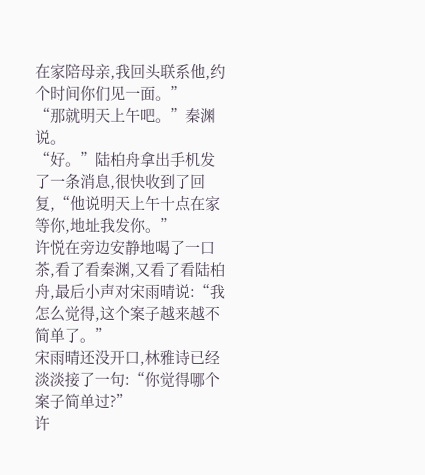在家陪母亲,我回头联系他,约个时间你们见一面。”
“那就明天上午吧。”秦渊说。
“好。”陆柏舟拿出手机发了一条消息,很快收到了回复,“他说明天上午十点在家等你,地址我发你。”
许悦在旁边安静地喝了一口茶,看了看秦渊,又看了看陆柏舟,最后小声对宋雨晴说:“我怎么觉得,这个案子越来越不简单了。”
宋雨晴还没开口,林雅诗已经淡淡接了一句:“你觉得哪个案子简单过?”
许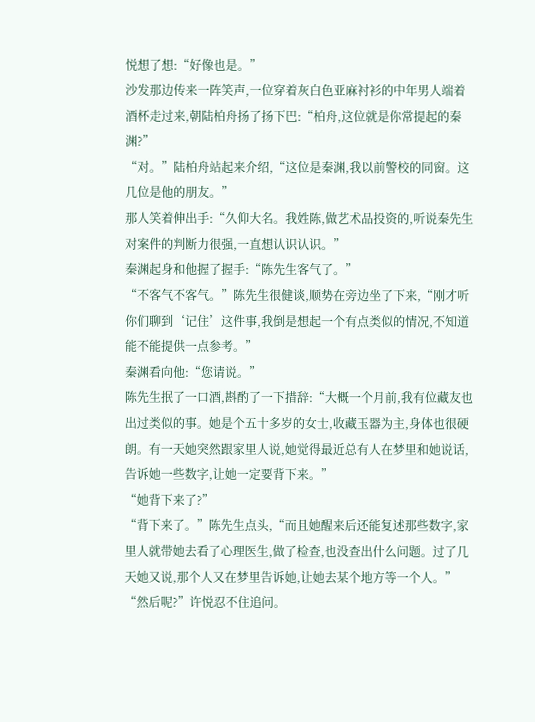悦想了想:“好像也是。”
沙发那边传来一阵笑声,一位穿着灰白色亚麻衬衫的中年男人端着酒杯走过来,朝陆柏舟扬了扬下巴:“柏舟,这位就是你常提起的秦渊?”
“对。”陆柏舟站起来介绍,“这位是秦渊,我以前警校的同窗。这几位是他的朋友。”
那人笑着伸出手:“久仰大名。我姓陈,做艺术品投资的,听说秦先生对案件的判断力很强,一直想认识认识。”
秦渊起身和他握了握手:“陈先生客气了。”
“不客气不客气。”陈先生很健谈,顺势在旁边坐了下来,“刚才听你们聊到‘记住’这件事,我倒是想起一个有点类似的情况,不知道能不能提供一点参考。”
秦渊看向他:“您请说。”
陈先生抿了一口酒,斟酌了一下措辞:“大概一个月前,我有位藏友也出过类似的事。她是个五十多岁的女士,收藏玉器为主,身体也很硬朗。有一天她突然跟家里人说,她觉得最近总有人在梦里和她说话,告诉她一些数字,让她一定要背下来。”
“她背下来了?”
“背下来了。”陈先生点头,“而且她醒来后还能复述那些数字,家里人就带她去看了心理医生,做了检查,也没查出什么问题。过了几天她又说,那个人又在梦里告诉她,让她去某个地方等一个人。”
“然后呢?”许悦忍不住追问。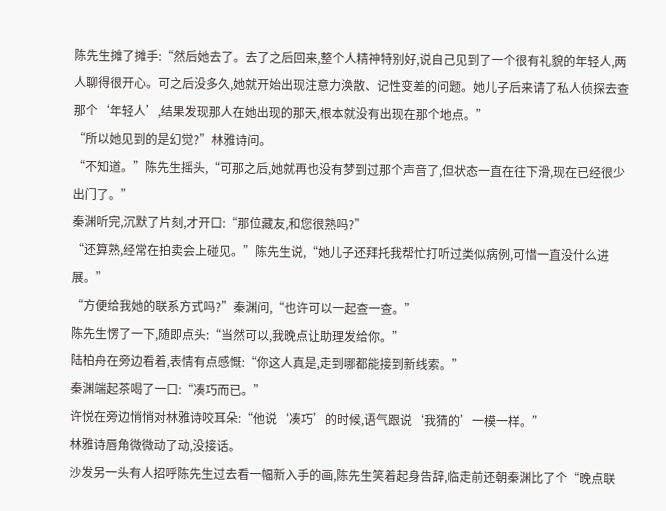陈先生摊了摊手:“然后她去了。去了之后回来,整个人精神特别好,说自己见到了一个很有礼貌的年轻人,两人聊得很开心。可之后没多久,她就开始出现注意力涣散、记性变差的问题。她儿子后来请了私人侦探去查那个‘年轻人’,结果发现那人在她出现的那天,根本就没有出现在那个地点。”
“所以她见到的是幻觉?”林雅诗问。
“不知道。”陈先生摇头,“可那之后,她就再也没有梦到过那个声音了,但状态一直在往下滑,现在已经很少出门了。”
秦渊听完,沉默了片刻,才开口:“那位藏友,和您很熟吗?”
“还算熟,经常在拍卖会上碰见。”陈先生说,“她儿子还拜托我帮忙打听过类似病例,可惜一直没什么进展。”
“方便给我她的联系方式吗?”秦渊问,“也许可以一起查一查。”
陈先生愣了一下,随即点头:“当然可以,我晚点让助理发给你。”
陆柏舟在旁边看着,表情有点感慨:“你这人真是,走到哪都能接到新线索。”
秦渊端起茶喝了一口:“凑巧而已。”
许悦在旁边悄悄对林雅诗咬耳朵:“他说‘凑巧’的时候,语气跟说‘我猜的’一模一样。”
林雅诗唇角微微动了动,没接话。
沙发另一头有人招呼陈先生过去看一幅新入手的画,陈先生笑着起身告辞,临走前还朝秦渊比了个“晚点联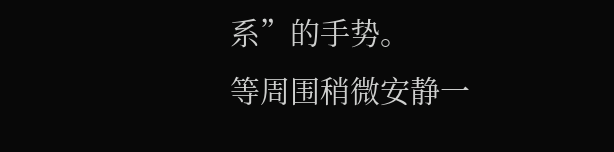系”的手势。
等周围稍微安静一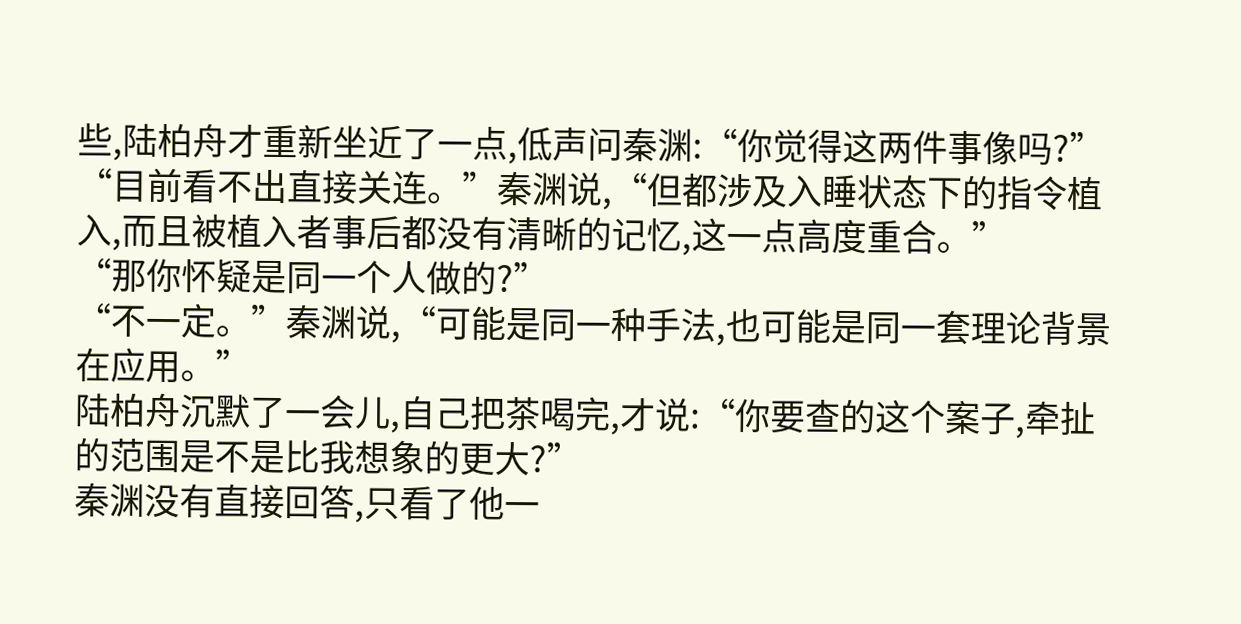些,陆柏舟才重新坐近了一点,低声问秦渊:“你觉得这两件事像吗?”
“目前看不出直接关连。”秦渊说,“但都涉及入睡状态下的指令植入,而且被植入者事后都没有清晰的记忆,这一点高度重合。”
“那你怀疑是同一个人做的?”
“不一定。”秦渊说,“可能是同一种手法,也可能是同一套理论背景在应用。”
陆柏舟沉默了一会儿,自己把茶喝完,才说:“你要查的这个案子,牵扯的范围是不是比我想象的更大?”
秦渊没有直接回答,只看了他一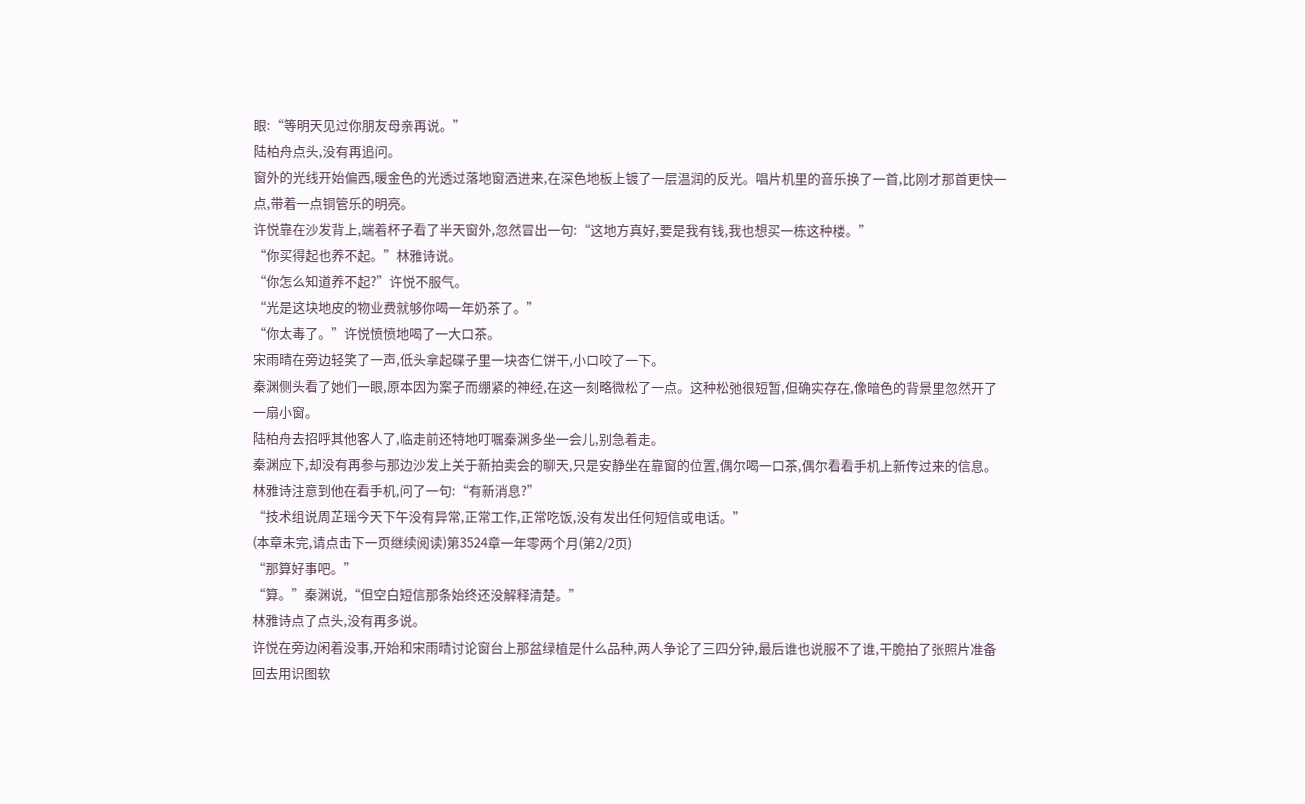眼:“等明天见过你朋友母亲再说。”
陆柏舟点头,没有再追问。
窗外的光线开始偏西,暖金色的光透过落地窗洒进来,在深色地板上镀了一层温润的反光。唱片机里的音乐换了一首,比刚才那首更快一点,带着一点铜管乐的明亮。
许悦靠在沙发背上,端着杯子看了半天窗外,忽然冒出一句:“这地方真好,要是我有钱,我也想买一栋这种楼。”
“你买得起也养不起。”林雅诗说。
“你怎么知道养不起?”许悦不服气。
“光是这块地皮的物业费就够你喝一年奶茶了。”
“你太毒了。”许悦愤愤地喝了一大口茶。
宋雨晴在旁边轻笑了一声,低头拿起碟子里一块杏仁饼干,小口咬了一下。
秦渊侧头看了她们一眼,原本因为案子而绷紧的神经,在这一刻略微松了一点。这种松弛很短暂,但确实存在,像暗色的背景里忽然开了一扇小窗。
陆柏舟去招呼其他客人了,临走前还特地叮嘱秦渊多坐一会儿,别急着走。
秦渊应下,却没有再参与那边沙发上关于新拍卖会的聊天,只是安静坐在靠窗的位置,偶尔喝一口茶,偶尔看看手机上新传过来的信息。
林雅诗注意到他在看手机,问了一句:“有新消息?”
“技术组说周芷瑶今天下午没有异常,正常工作,正常吃饭,没有发出任何短信或电话。”
(本章未完,请点击下一页继续阅读)第3524章一年零两个月(第2/2页)
“那算好事吧。”
“算。”秦渊说,“但空白短信那条始终还没解释清楚。”
林雅诗点了点头,没有再多说。
许悦在旁边闲着没事,开始和宋雨晴讨论窗台上那盆绿植是什么品种,两人争论了三四分钟,最后谁也说服不了谁,干脆拍了张照片准备回去用识图软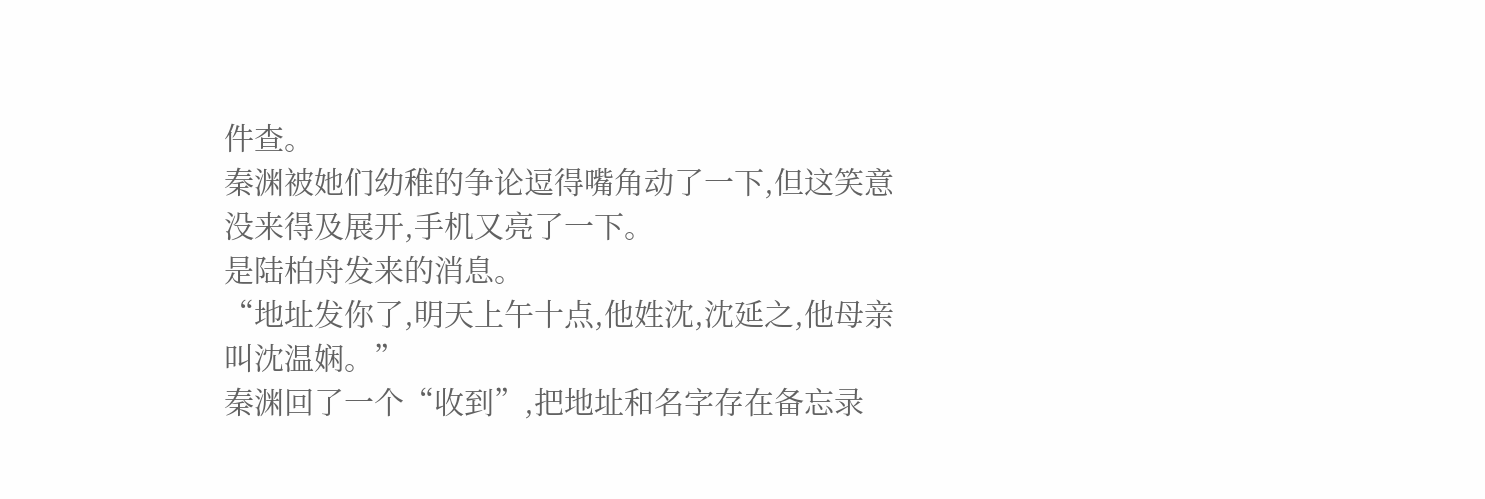件查。
秦渊被她们幼稚的争论逗得嘴角动了一下,但这笑意没来得及展开,手机又亮了一下。
是陆柏舟发来的消息。
“地址发你了,明天上午十点,他姓沈,沈延之,他母亲叫沈温娴。”
秦渊回了一个“收到”,把地址和名字存在备忘录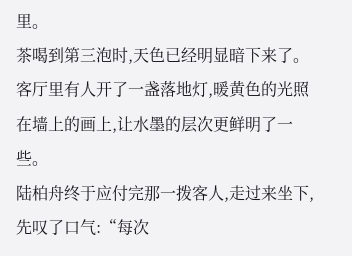里。
茶喝到第三泡时,天色已经明显暗下来了。客厅里有人开了一盏落地灯,暖黄色的光照在墙上的画上,让水墨的层次更鲜明了一些。
陆柏舟终于应付完那一拨客人,走过来坐下,先叹了口气:“每次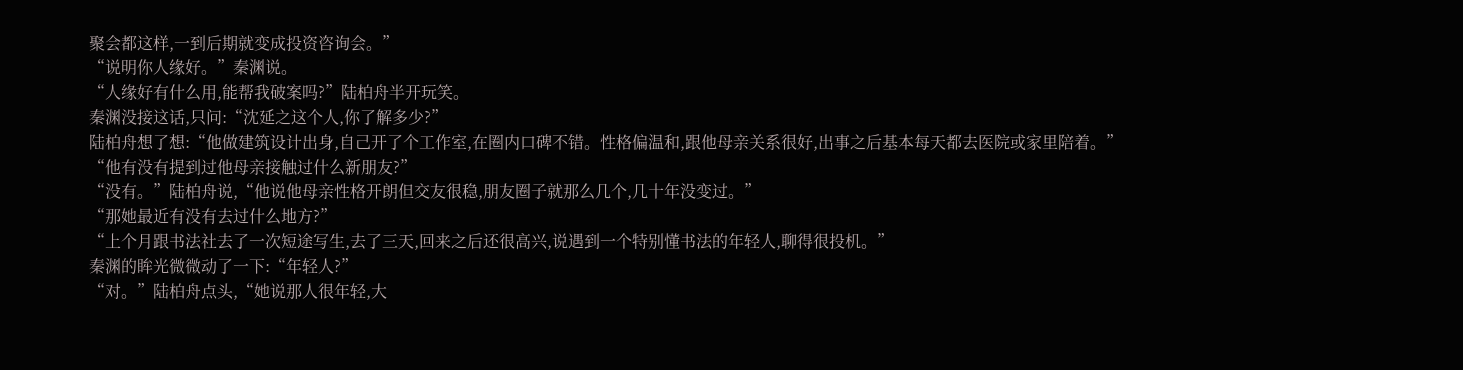聚会都这样,一到后期就变成投资咨询会。”
“说明你人缘好。”秦渊说。
“人缘好有什么用,能帮我破案吗?”陆柏舟半开玩笑。
秦渊没接这话,只问:“沈延之这个人,你了解多少?”
陆柏舟想了想:“他做建筑设计出身,自己开了个工作室,在圈内口碑不错。性格偏温和,跟他母亲关系很好,出事之后基本每天都去医院或家里陪着。”
“他有没有提到过他母亲接触过什么新朋友?”
“没有。”陆柏舟说,“他说他母亲性格开朗但交友很稳,朋友圈子就那么几个,几十年没变过。”
“那她最近有没有去过什么地方?”
“上个月跟书法社去了一次短途写生,去了三天,回来之后还很高兴,说遇到一个特别懂书法的年轻人,聊得很投机。”
秦渊的眸光微微动了一下:“年轻人?”
“对。”陆柏舟点头,“她说那人很年轻,大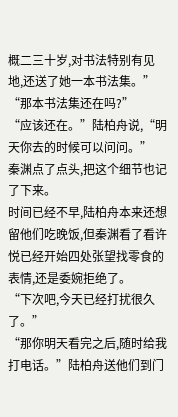概二三十岁,对书法特别有见地,还送了她一本书法集。”
“那本书法集还在吗?”
“应该还在。”陆柏舟说,“明天你去的时候可以问问。”
秦渊点了点头,把这个细节也记了下来。
时间已经不早,陆柏舟本来还想留他们吃晚饭,但秦渊看了看许悦已经开始四处张望找零食的表情,还是委婉拒绝了。
“下次吧,今天已经打扰很久了。”
“那你明天看完之后,随时给我打电话。”陆柏舟送他们到门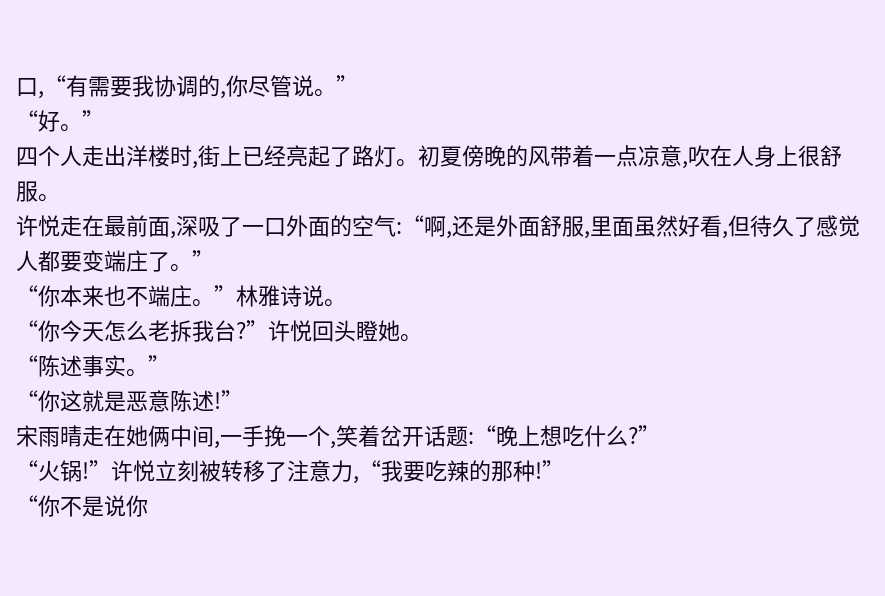口,“有需要我协调的,你尽管说。”
“好。”
四个人走出洋楼时,街上已经亮起了路灯。初夏傍晚的风带着一点凉意,吹在人身上很舒服。
许悦走在最前面,深吸了一口外面的空气:“啊,还是外面舒服,里面虽然好看,但待久了感觉人都要变端庄了。”
“你本来也不端庄。”林雅诗说。
“你今天怎么老拆我台?”许悦回头瞪她。
“陈述事实。”
“你这就是恶意陈述!”
宋雨晴走在她俩中间,一手挽一个,笑着岔开话题:“晚上想吃什么?”
“火锅!”许悦立刻被转移了注意力,“我要吃辣的那种!”
“你不是说你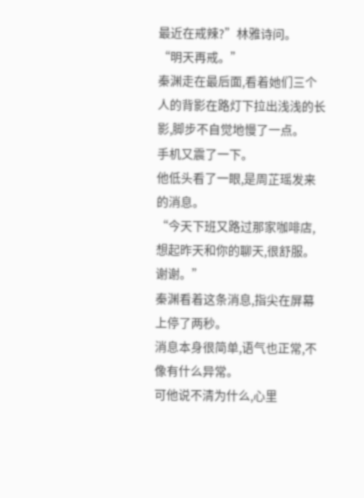最近在戒辣?”林雅诗问。
“明天再戒。”
秦渊走在最后面,看着她们三个人的背影在路灯下拉出浅浅的长影,脚步不自觉地慢了一点。
手机又震了一下。
他低头看了一眼,是周芷瑶发来的消息。
“今天下班又路过那家咖啡店,想起昨天和你的聊天,很舒服。谢谢。”
秦渊看着这条消息,指尖在屏幕上停了两秒。
消息本身很简单,语气也正常,不像有什么异常。
可他说不清为什么,心里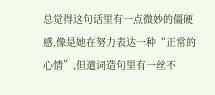总觉得这句话里有一点微妙的僵硬感,像是她在努力表达一种“正常的心情”,但遣词造句里有一丝不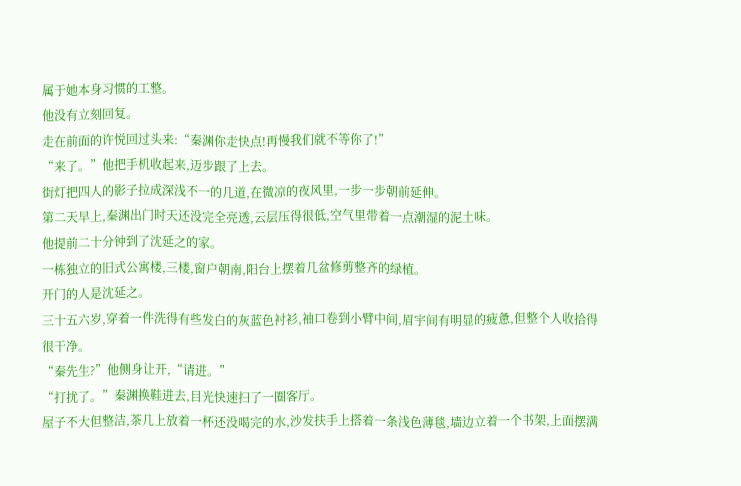属于她本身习惯的工整。
他没有立刻回复。
走在前面的许悦回过头来:“秦渊你走快点!再慢我们就不等你了!”
“来了。”他把手机收起来,迈步跟了上去。
街灯把四人的影子拉成深浅不一的几道,在微凉的夜风里,一步一步朝前延伸。
第二天早上,秦渊出门时天还没完全亮透,云层压得很低,空气里带着一点潮湿的泥土味。
他提前二十分钟到了沈延之的家。
一栋独立的旧式公寓楼,三楼,窗户朝南,阳台上摆着几盆修剪整齐的绿植。
开门的人是沈延之。
三十五六岁,穿着一件洗得有些发白的灰蓝色衬衫,袖口卷到小臂中间,眉宇间有明显的疲惫,但整个人收拾得很干净。
“秦先生?”他侧身让开,“请进。”
“打扰了。”秦渊换鞋进去,目光快速扫了一圈客厅。
屋子不大但整洁,茶几上放着一杯还没喝完的水,沙发扶手上搭着一条浅色薄毯,墙边立着一个书架,上面摆满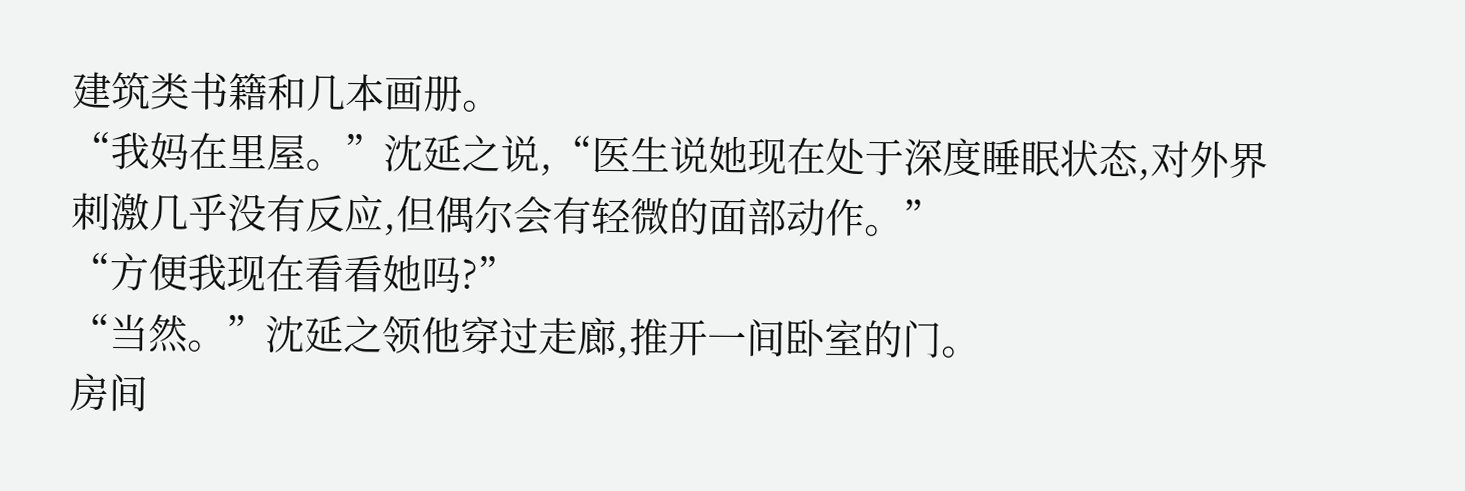建筑类书籍和几本画册。
“我妈在里屋。”沈延之说,“医生说她现在处于深度睡眠状态,对外界刺激几乎没有反应,但偶尔会有轻微的面部动作。”
“方便我现在看看她吗?”
“当然。”沈延之领他穿过走廊,推开一间卧室的门。
房间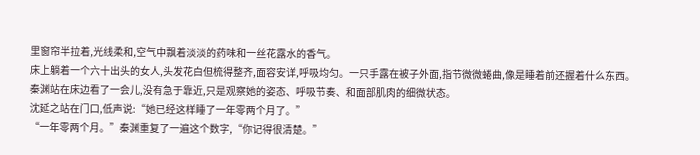里窗帘半拉着,光线柔和,空气中飘着淡淡的药味和一丝花露水的香气。
床上躺着一个六十出头的女人,头发花白但梳得整齐,面容安详,呼吸均匀。一只手露在被子外面,指节微微蜷曲,像是睡着前还握着什么东西。
秦渊站在床边看了一会儿,没有急于靠近,只是观察她的姿态、呼吸节奏、和面部肌肉的细微状态。
沈延之站在门口,低声说:“她已经这样睡了一年零两个月了。”
“一年零两个月。”秦渊重复了一遍这个数字,“你记得很清楚。”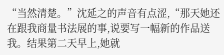“当然清楚。”沈延之的声音有点涩,“那天她还在跟我商量书法展的事,说要写一幅新的作品送我。结果第二天早上,她就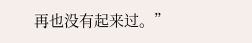再也没有起来过。”